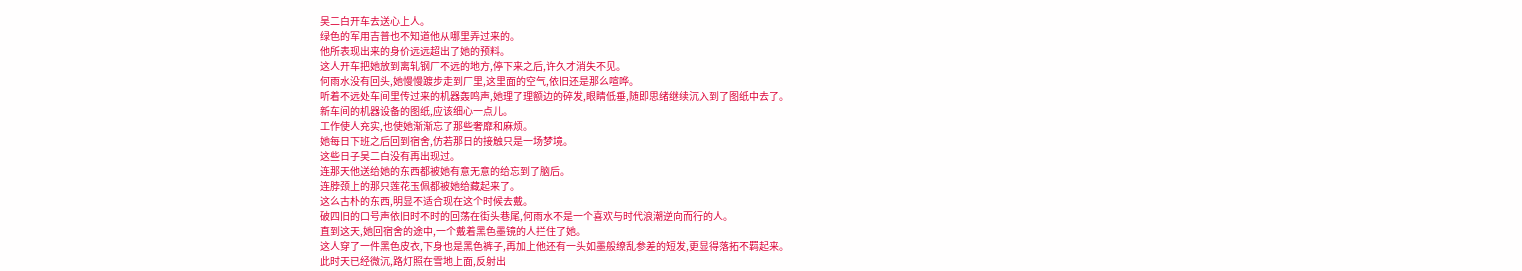吴二白开车去送心上人。
绿色的军用吉普也不知道他从哪里弄过来的。
他所表现出来的身价远远超出了她的预料。
这人开车把她放到离轧钢厂不远的地方,停下来之后,许久才消失不见。
何雨水没有回头,她慢慢踱步走到厂里,这里面的空气,依旧还是那么喧哗。
听着不远处车间里传过来的机器轰鸣声,她理了理额边的碎发,眼睛低垂,随即思绪继续沉入到了图纸中去了。
新车间的机器设备的图纸,应该细心一点儿。
工作使人充实,也使她渐渐忘了那些奢靡和麻烦。
她每日下班之后回到宿舍,仿若那日的接触只是一场梦境。
这些日子吴二白没有再出现过。
连那天他送给她的东西都被她有意无意的给忘到了脑后。
连脖颈上的那只莲花玉佩都被她给藏起来了。
这么古朴的东西,明显不适合现在这个时候去戴。
破四旧的口号声依旧时不时的回荡在街头巷尾,何雨水不是一个喜欢与时代浪潮逆向而行的人。
直到这天,她回宿舍的途中,一个戴着黑色墨镜的人拦住了她。
这人穿了一件黑色皮衣,下身也是黑色裤子,再加上他还有一头如墨般缭乱参差的短发,更显得落拓不羁起来。
此时天已经微沉,路灯照在雪地上面,反射出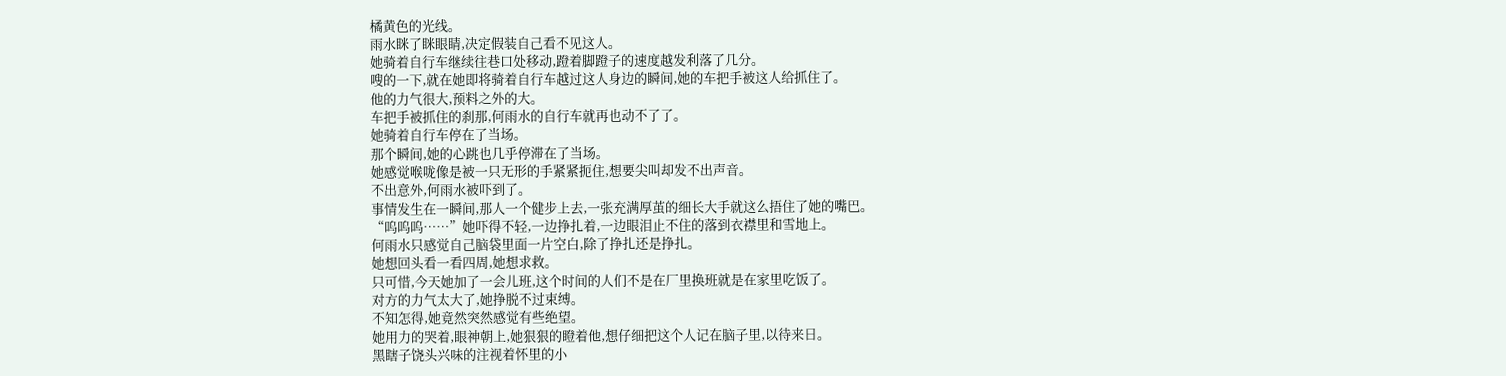橘黄色的光线。
雨水眯了眯眼睛,决定假装自己看不见这人。
她骑着自行车继续往巷口处移动,蹬着脚蹬子的速度越发利落了几分。
嗖的一下,就在她即将骑着自行车越过这人身边的瞬间,她的车把手被这人给抓住了。
他的力气很大,预料之外的大。
车把手被抓住的刹那,何雨水的自行车就再也动不了了。
她骑着自行车停在了当场。
那个瞬间,她的心跳也几乎停滞在了当场。
她感觉喉咙像是被一只无形的手紧紧扼住,想要尖叫却发不出声音。
不出意外,何雨水被吓到了。
事情发生在一瞬间,那人一个健步上去,一张充满厚茧的细长大手就这么捂住了她的嘴巴。
“呜呜呜……”她吓得不轻,一边挣扎着,一边眼泪止不住的落到衣襟里和雪地上。
何雨水只感觉自己脑袋里面一片空白,除了挣扎还是挣扎。
她想回头看一看四周,她想求救。
只可惜,今天她加了一会儿班,这个时间的人们不是在厂里换班就是在家里吃饭了。
对方的力气太大了,她挣脱不过束缚。
不知怎得,她竟然突然感觉有些绝望。
她用力的哭着,眼神朝上,她狠狠的瞪着他,想仔细把这个人记在脑子里,以待来日。
黑瞎子饶头兴味的注视着怀里的小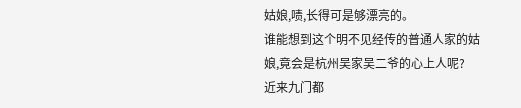姑娘,啧,长得可是够漂亮的。
谁能想到这个明不见经传的普通人家的姑娘,竟会是杭州吴家吴二爷的心上人呢?
近来九门都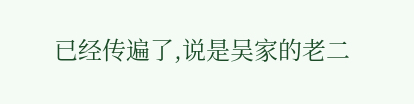已经传遍了,说是吴家的老二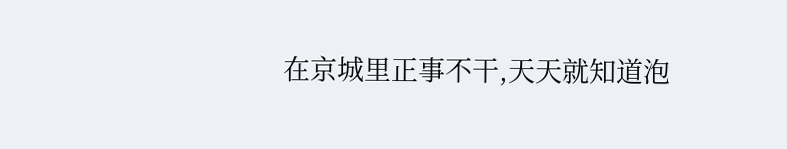在京城里正事不干,天天就知道泡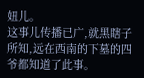妞儿。
这事儿传播已广,就黑瞎子所知,远在西南的下墓的四爷都知道了此事。